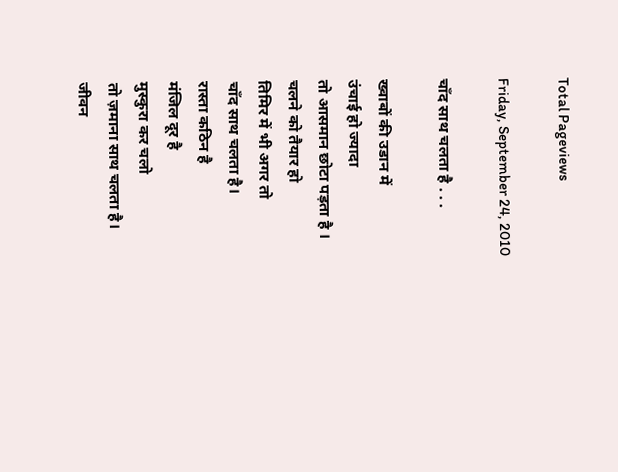Total Pageviews

Friday, September 24, 2010

चाँद साथ चलता है . . .

ख्वाबों की उडान में
उंचाई हो ज्यादा
तो आसमान छोटा पड़ता है ।
चलने को तैयार हो
तिमिर में भी अगर तो
चाँद साथ चलता है।
रास्ता कठिन है
मंजिल दूर है
मुस्कुरा कर चलो
तो ज़माना साथ चलता है।
जीवन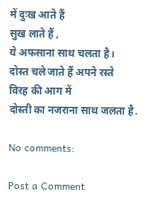में दुःख आते हैं
सुख लाते हैं ,
ये अफसाना साथ चलता है।
दोस्त चले जाते हैं अपने रस्ते
विरह की आग में
दोस्ती का नजराना साथ जलता है.

No comments:

Post a Comment